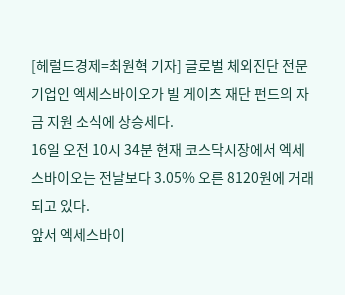[헤럴드경제=최원혁 기자] 글로벌 체외진단 전문기업인 엑세스바이오가 빌 게이츠 재단 펀드의 자금 지원 소식에 상승세다.
16일 오전 10시 34분 현재 코스닥시장에서 엑세스바이오는 전날보다 3.05% 오른 8120원에 거래되고 있다.
앞서 엑세스바이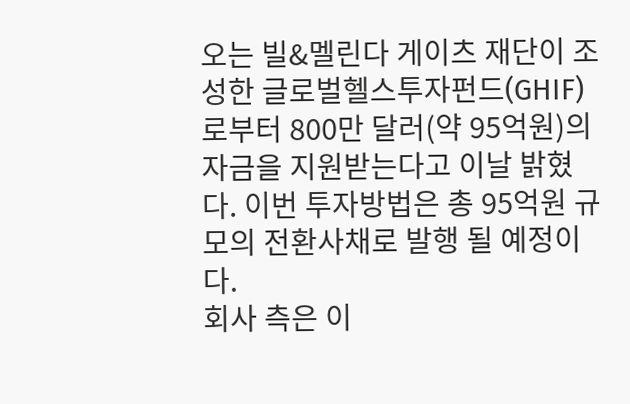오는 빌&멜린다 게이츠 재단이 조성한 글로벌헬스투자펀드(GHIF)로부터 800만 달러(약 95억원)의 자금을 지원받는다고 이날 밝혔다. 이번 투자방법은 총 95억원 규모의 전환사채로 발행 될 예정이다.
회사 측은 이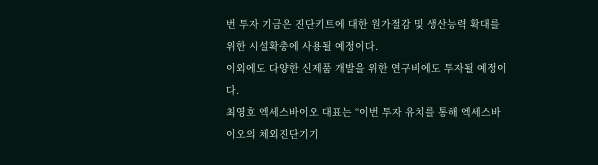번 투자 기금은 진단키트에 대한 원가절감 및 생산능력 확대를 위한 시설확충에 사용될 예정이다.
이외에도 다양한 신제품 개발을 위한 연구비에도 투자될 예정이다.
최영호 엑세스바이오 대표는 “이번 투자 유치를 통해 엑세스바이오의 체외진단기기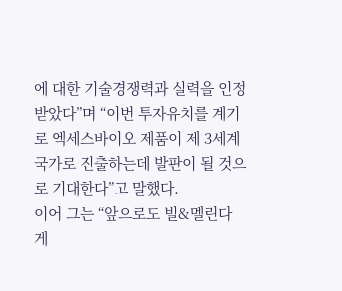에 대한 기술경쟁력과 실력을 인정 받았다”며 “이번 투자유치를 계기로 엑세스바이오 제품이 제 3세계 국가로 진출하는데 발판이 될 것으로 기대한다”고 말했다.
이어 그는 “앞으로도 빌&멜린다 게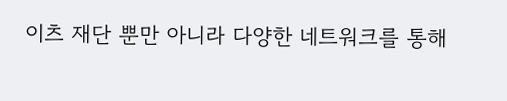이츠 재단 뿐만 아니라 다양한 네트워크를 통해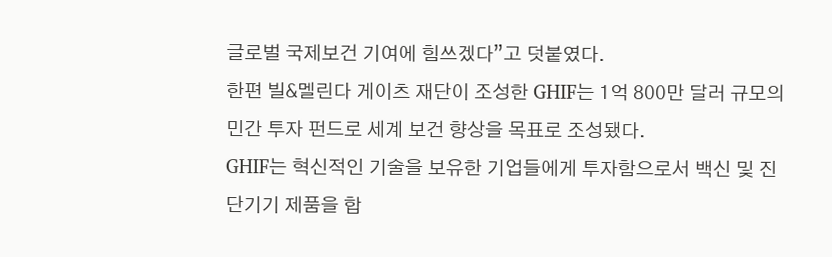글로벌 국제보건 기여에 힘쓰겠다”고 덧붙였다.
한편 빌&멜린다 게이츠 재단이 조성한 GHIF는 1억 800만 달러 규모의 민간 투자 펀드로 세계 보건 향상을 목표로 조성됐다.
GHIF는 혁신적인 기술을 보유한 기업들에게 투자함으로서 백신 및 진단기기 제품을 합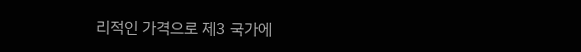리적인 가격으로 제3 국가에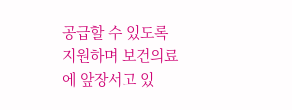공급할 수 있도록 지원하며 보건의료에 앞장서고 있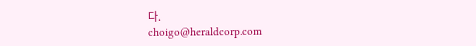다.
choigo@heraldcorp.com